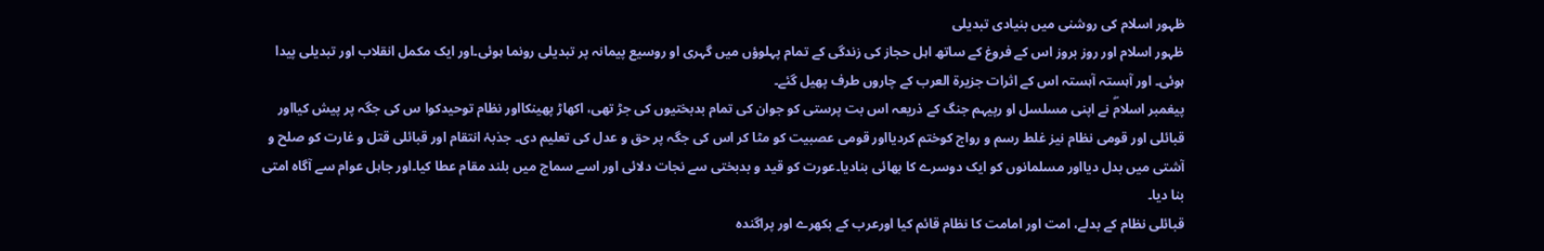ظہور اسلام کی روشنی میں بنیادی تبدیلی
ظہور اسلام اور روز بروز اس کے فروغ کے ساتھ اہل حجاز کی زندگی کے تمام پہلوؤں میں گہری او روسیع پیمانہ پر تبدیلی رونما ہوئی۔اور ایک مکمل انقلاب اور تبدیلی پیدا ہوئی۔ اور آہستہ آہستہ اس کے اثرات جزیرة العرب کے چاروں طرف پھیل گئے۔
پیغمبر اسلامۖ نے اپنی مسلسل او رپیہم جنگ کے ذریعہ اس بت پرستی کو جوان کی تمام بدبختیوں کی جڑ تھی، اکھاڑ پھینکااور نظام توحیدکوا س کی جگہ پر پیش کیااور قبائلی اور قومی نظام نیز غلط رسم و رواج کوختم کردیااور قومی عصبیت کو مٹا کر اس کی جگہ پر حق و عدل کی تعلیم دی۔ جذبۂ انتقام اور قبائلی قتل و غارت کو صلح و آشتی میں بدل دیااور مسلمانوں کو ایک دوسرے کا بھائی بنادیا۔عورت کو قید و بدبختی سے نجات دلائی اور اسے سماج میں بلند مقام عطا کیا۔اور جاہل عوام سے آگاہ امتی بنا دیا۔
قبائلی نظام کے بدلے، امت اور امامت کا نظام قائم کیا اورعرب کے بکھرے اور پراگندہ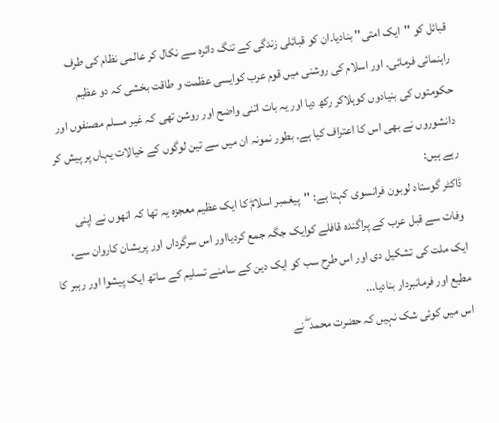قبائل کو ''ایک امتی'' بنادیا۔ان کو قبائلی زندگی کے تنگ دائرہ سے نکال کر عالمی نظام کی طرف راہنمائی فرمائی۔ اور اسلام کی روشنی میں قوم عرب کوایسی عظمت و طاقت بخشی کہ دو عظیم حکومتوں کی بنیادوں کوہلاکر رکھ دیا اور یہ بات اتنی واضح اور روشن تھی کہ غیر مسلم مصنفوں اور دانشوروں نے بھی اس کا اعتراف کیا ہے۔ بطور نمونہ ان میں سے تین لوگوں کے خیالات یہاں پر پیش کر رہے ہیں:
ڈاکٹر گوستاد لوبون فرانسوی کہتا ہے: ''پیغمبر اسلامۖ کا ایک عظیم معجزہ یہ تھا کہ انھوں نے اپنی وفات سے قبل عرب کے پراگندہ قافلے کوایک جگہ جمع کردیااور اس سرگرداں اور پریشان کاروان سے، ایک ملت کی تشکیل دی اور اس طرح سب کو ایک دین کے سامنے تسلیم کے ساتھ ایک پیشوا اور رہبر کا مطیع اور فرمانبردار بنادیا...
اس میں کوئی شک نہیں کہ حضرت محمد ۖ نے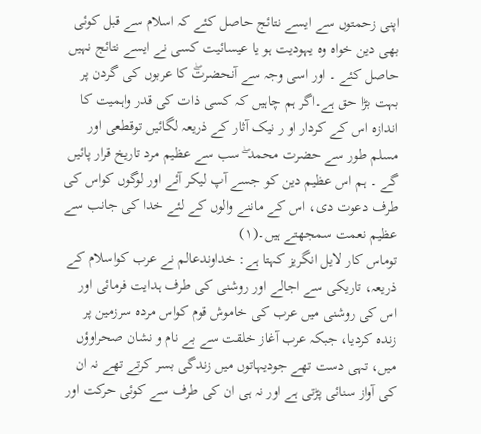اپنی زحمتوں سے ایسے نتائج حاصل کئے کہ اسلام سے قبل کوئی بھی دین خواہ وہ یہودیت ہو یا عیسائیت کسی نے ایسے نتائج نہیں حاصل کئے ۔ اور اسی وجہ سے آنحضرتۖ کا عربوں کی گردن پر بہت بڑا حق ہے۔اگر ہم چاہیں کہ کسی ذات کی قدر واہمیت کا اندازہ اس کے کردار او ر نیک آثار کے ذریعہ لگائیں توقطعی اور مسلم طور سے حضرت محمد ۖ سب سے عظیم مرد تاریخ قرار پائیں گے ۔ ہم اس عظیم دین کو جسے آپ لیکر آئے اور لوگوں کواس کی طرف دعوت دی، اس کے ماننے والوں کے لئے خدا کی جانب سے عظیم نعمت سمجھتے ہیں۔(١)
توماس کار لایل انگریز کہتا ہے: خداوندعالم نے عرب کواسلام کے ذریعہ، تاریکی سے اجالے اور روشنی کی طرف ہدایت فرمائی اور اس کی روشنی میں عرب کی خاموش قوم کواس مردہ سرزمین پر زندہ کردیا، جبکہ عرب آغاز خلقت سے بے نام و نشان صحراوؤں میں، تہی دست تھے جودیہاتوں میں زندگی بسر کرتے تھے نہ ان کی آواز سنائی پڑتی ہے اور نہ ہی ان کی طرف سے کوئی حرکت اور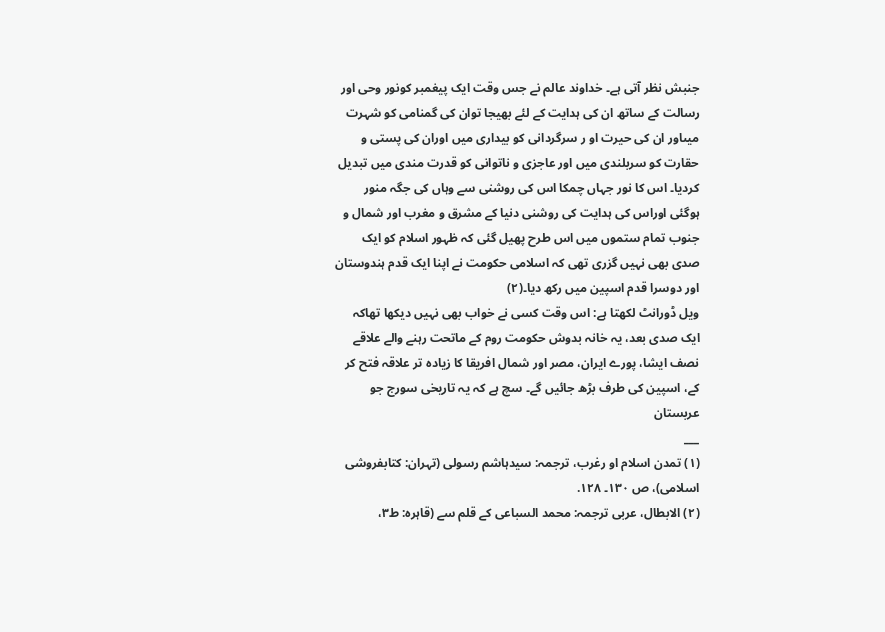جنبش نظر آتی ہے۔ خداوند عالم نے جس وقت ایک پیغمبر کونور وحی اور رسالت کے ساتھ ان کی ہدایت کے لئے بھیجا توان کی گمنامی کو شہرت میںاور ان کی حیرت او ر سرگردانی کو بیداری میں اوران کی پستی و حقارت کو سربلندی میں اور عاجزی و ناتوانی کو قدرت مندی میں تبدیل کردیا۔ اس کا نور جہاں چمکا اس کی روشنی سے وہاں کی جگہ منور ہوگئی اوراس کی ہدایت کی روشنی دنیا کے مشرق و مغرب اور شمال و جنوب تمام ستموں میں اس طرح پھیل گئی کہ ظہور اسلام کو ایک صدی بھی نہیں گزری تھی کہ اسلامی حکومت نے اپنا ایک قدم ہندوستان اور دوسرا قدم اسپین میں رکھ دیا۔(٢)
ویل ڈورانٹ لکھتا ہے: اس وقت کسی نے خواب بھی نہیں دیکھا تھاکہ ایک صدی بعد، یہ خانہ بدوش حکومت روم کے ماتحت رہنے والے علاقے نصف ایشا، پورے ایران، مصر اور شمال افریقا کا زیادہ تر علاقہ فتح کر کے، اسپین کی طرف بڑھ جائیں گے۔ سچ ہے کہ یہ تاریخی سورج جو عربستان
___
(١) تمدن اسلام او رغرب، ترجمہ: سیدہاشم رسولی (تہران: کتابفروشی اسلامی)، ص ١٣٠۔ ١٢٨.
(٢) الابطال، عربی ترجمہ: محمد السباعی کے قلم سے (قاہرہ: ط٣،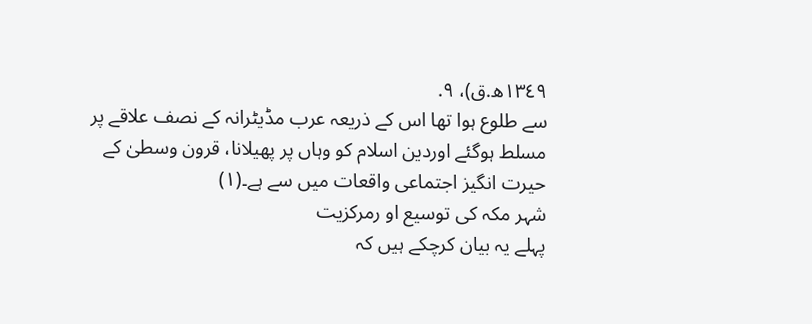١٣٤٩ھ.ق)، ٩.
سے طلوع ہوا تھا اس کے ذریعہ عرب مڈیٹرانہ کے نصف علاقے پر مسلط ہوگئے اوردین اسلام کو وہاں پر پھیلانا، قرون وسطیٰ کے حیرت انگیز اجتماعی واقعات میں سے ہے۔(١)
شہر مکہ کی توسیع او رمرکزیت
پہلے یہ بیان کرچکے ہیں کہ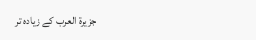جزیرة العرب کے زیادہ تر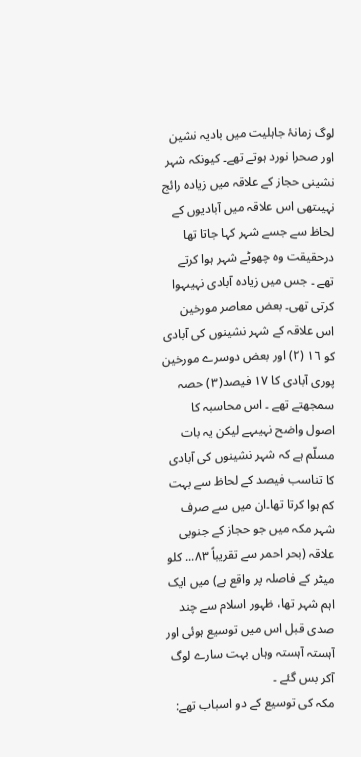لوگ زمانۂ جاہلیت میں بادیہ نشین اور صحرا نورد ہوتے تھے۔ کیونکہ شہر نشینی حجاز کے علاقہ میں زیادہ رائج نہیںتھی اس علاقہ میں آبادیوں کے لحاظ سے جسے شہر کہا جاتا تھا درحقیقت وہ چھوٹے شہر ہوا کرتے تھے ۔ جس میں زیادہ آبادی نہیںہوا کرتی تھی۔ بعض معاصر مورخین اس علاقہ کے شہر نشینوں کی آبادی کو ١٦ (٢) اور بعض دوسرے مورخین پوری آبادی کا ١٧ فیصد(٣) حصہ سمجھتے تھے ۔ اس محاسبہ کا اصول واضح نہیںہے لیکن یہ بات مسلّم ہے کہ شہر نشینوں کی آبادی کا تناسب فیصد کے لحاظ سے بہت کم ہوا کرتا تھا۔ان میں سے صرف شہر مکہ میں جو حجاز کے جنوبی علاقہ (بحر احمر سے تقریباً ٨٣... کلو میٹر کے فاصلہ پر واقع ہے) میں ایک اہم شہر تھا، ظہور اسلام سے چند صدی قبل اس میں توسیع ہوئی اور آہستہ آہستہ وہاں بہت سارے لوگ آکر بس گئے ۔
مکہ کی توسیع کے دو اسباب تھے: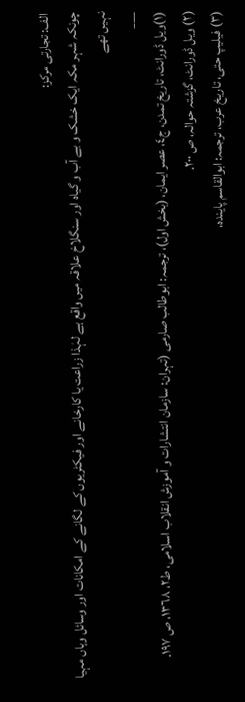الف: تجارتی مرکز:
چونکہ شہر مکہ ایک خشک و بے آب و گیاہ اور سنگلاخ علاقہ میں واقع ہے لہٰذا زراعت یا کارخانے اور فیکٹریوں کے لگانے کے امکانات اور وسائل وہاں مہیا نہیں تھے
___
(١)ویل ڈورانٹ، تاریخ تمدن، ج٤، عصر ایمان، (بخش اول)، ترجمہ: ابوطالب صارمی (تہران: سازمان انتشارات و آموزش انقلاب اسلامی، ط٢، ١٣٦٨، ص ١٩٧.
(٢) ویل ڈورانٹ، گزشتہ حوالہ، ص ٢٠٠.
(٣) فیلیپ حتی، تاریخ عرب، ترجمہ: ابوالقاسم پایندہ،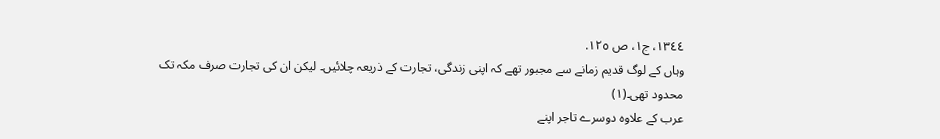١٣٤٤، ج١، ص ١٢٥.
وہاں کے لوگ قدیم زمانے سے مجبور تھے کہ اپنی زندگی، تجارت کے ذریعہ چلائیں۔ لیکن ان کی تجارت صرف مکہ تک محدود تھی۔(١)
عرب کے علاوہ دوسرے تاجر اپنے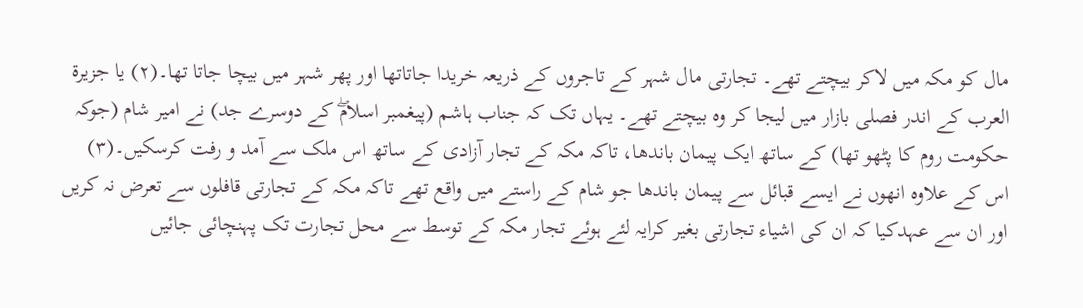مال کو مکہ میں لاکر بیچتے تھے۔ تجارتی مال شہر کے تاجروں کے ذریعہ خریدا جاتاتھا اور پھر شہر میں بیچا جاتا تھا۔(٢) یا جزیرة العرب کے اندر فصلی بازار میں لیجا کر وہ بیچتے تھے۔ یہاں تک کہ جناب ہاشم (پیغمبر اسلامۖ کے دوسرے جد) نے امیر شام (جوکہ حکومت روم کا پٹھو تھا) کے ساتھ ایک پیمان باندھا، تاکہ مکہ کے تجار آزادی کے ساتھ اس ملک سے آمد و رفت کرسکیں۔(٣)
اس کے علاوہ انھوں نے ایسے قبائل سے پیمان باندھا جو شام کے راستے میں واقع تھے تاکہ مکہ کے تجارتی قافلوں سے تعرض نہ کریں اور ان سے عہدکیا کہ ان کی اشیاء تجارتی بغیر کرایہ لئے ہوئے تجار مکہ کے توسط سے محل تجارت تک پہنچائی جائیں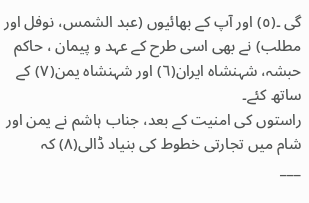گی ۔(٥) اور آپ کے بھائیوں (عبد الشمس، نوفل اور مطلب) نے بھی اسی طرح کے عہد و پیمان ، حاکم حبشہ، شہنشاہ ایران(٦) اور شہنشاہ یمن(٧) کے ساتھ کئے۔
راستوں کی امنیت کے بعد، جناب ہاشم نے یمن اور شام میں تجارتی خطوط کی بنیاد ڈالی(٨) کہ
___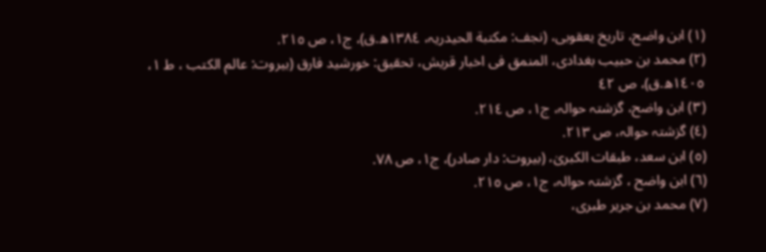(١) ابن واضح، تاریخ یعقوبی، (نجف: مکتبة الحیدریہ، ١٣٨٤ھ.ق)، ج١، ص ٢١٥.
(٢) محمد بن حبیب بغدادی، المنمق فی اخبار قریش، تحقیق: خورشید فارق (بیروت: عالم الکتب ، ط ١، ١٤٠٥ھ.ق)، ص ٤٢
(٣) ابن واضح، گزشتہ حوالہ، ج١، ص ٢١٤.
(٤) گزشتہ حوالہ، ص ٢١٣.
(٥) ابن سعد، طبقات الکبریٰ، (بیروت: دار صادر)، ج١، ص ٧٨.
(٦) ابن واضح ، گزشتہ حوالہ، ج١، ص ٢١٥.
(٧) محمد بن جریر طبری،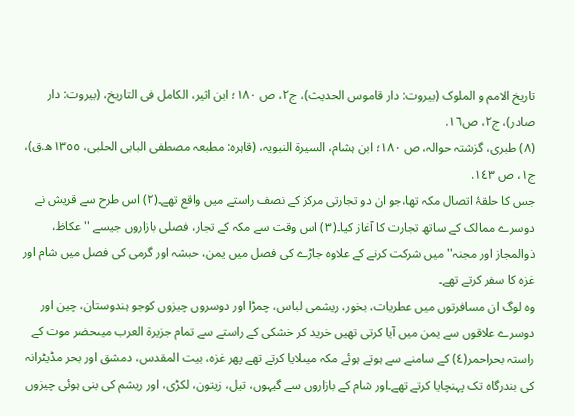تاریخ الامم و الملوک (بیروت: دار قاموس الحدیث)، ج٢، ص ١٨٠؛ ابن اثیر، الکامل فی التاریخ، (بیروت: دار صادر)، ج٢، ص١٦.
(٨) طبری، گزشتہ حوالہ، ص ١٨٠؛ ابن ہشام، السیرة النبویہ، (قاہرہ: مطبعہ مصطفی البابی الحلبی، ١٣٥٥ھ.ق)، ج١، ص ١٤٣.
جس کا حلقۂ اتصال مکہ تھا،جو ان دو تجارتی مرکز کے نصف راستے میں واقع تھے۔(٢) اس طرح سے قریش نے دوسرے ممالک کے ساتھ تجارت کا آغاز کیا۔(٣) اس وقت سے مکہ کے تجار، فصلی بازاروں جیسے ''عکاظ، ذوالمجاز اور مجنہ'' میں شرکت کرنے کے علاوہ جاڑے کی فصل میں یمن، حبشہ اور گرمی کی فصل میں شام اور غزہ کا سفر کرتے تھے۔
وہ لوگ ان مسافرتوں میں عطریات، بخور، ریشمی لباس، چمڑا اور دوسروں چیزوں کوجو ہندوستان، چین اور دوسرے علاقوں سے یمن میں آیا کرتی تھیں خرید کر خشکی کے راستے سے تمام جزیرة العرب میںحضر موت کے راستہ بحراحمر(٤) کے سامنے سے ہوتے ہوئے مکہ میںلایا کرتے تھے پھر غزہ، بیت المقدس، دمشق اور بحر مڈیٹرانہ کی بندرگاہ تک پہنچایا کرتے تھے۔اور شام کے بازاروں سے گیہوں، تیل، زیتون، لکڑی، اور ریشم کی بنی ہوئی چیزوں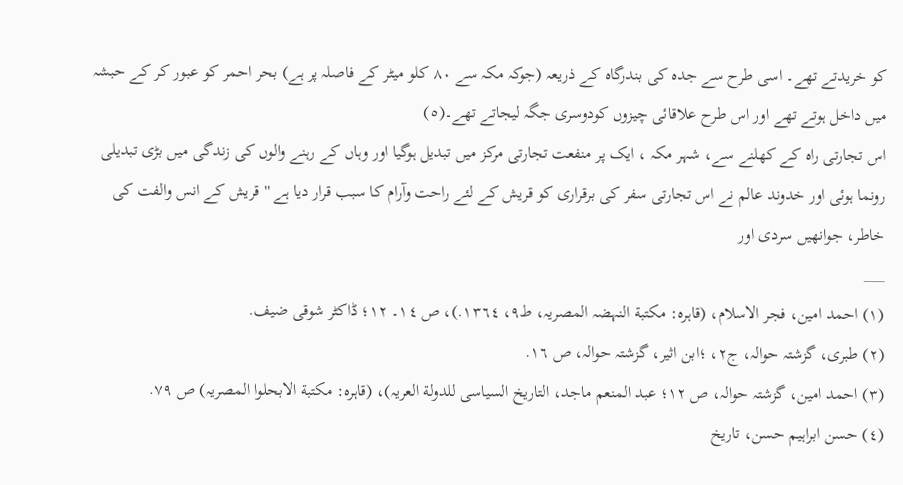کو خریدتے تھے۔ اسی طرح سے جدہ کی بندرگاہ کے ذریعہ (جوکہ مکہ سے ٨٠ کلو میٹر کے فاصلہ پر ہے) بحر احمر کو عبور کر کے حبشہ میں داخل ہوتے تھے اور اس طرح علاقائی چیزوں کودوسری جگہ لیجاتے تھے۔(٥)
اس تجارتی راہ کے کھلنے سے، شہر مکہ ، ایک پر منفعت تجارتی مرکز میں تبدیل ہوگیا اور وہاں کے رہنے والوں کی زندگی میں بڑی تبدیلی رونما ہوئی اور خدوند عالم نے اس تجارتی سفر کی برقراری کو قریش کے لئے راحت وآرام کا سبب قرار دیا ہے ''قریش کے انس والفت کی خاطر، جوانھیں سردی اور
___
(١) احمد امین، فجر الاسلام، (قاہرہ: مکتبة النہضہ المصریہ، ط٩، ١٣٦٤.)، ص ١٤۔ ١٢؛ ڈاکٹر شوقی ضیف.
(٢) طبری، گزشتہ حوالہ، ج٢، ؛ابن اثیر، گزشتہ حوالہ، ص ١٦.
(٣) احمد امین، گزشتہ حوالہ، ص ١٢؛ عبد المنعم ماجد، التاریخ السیاسی للدولة العریہ)، (قاہرہ: مکتبة الابحلوا المصریہ) ص ٧٩.
(٤) حسن ابراہیم حسن، تاریخ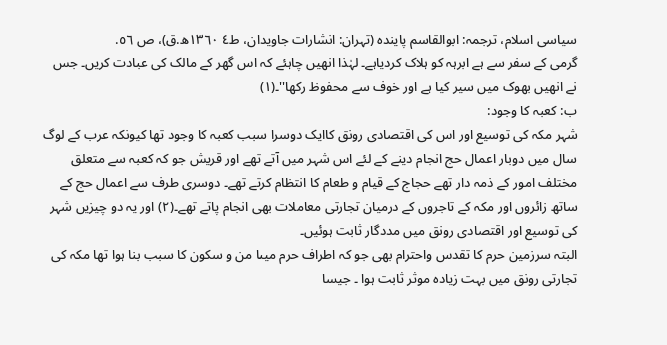سیاسی اسلام، ترجمہ: ابوالقاسم پایندہ (تہران: انشارات جاویدان، ط٤ ١٣٦٠ھ.ق)، ص ٥٦.
گرمی کے سفر سے ہے ابرہہ کو ہلاک کردیاہے۔ لہٰذا انھیں چاہئے کہ اس گھر کے مالک کی عبادت کریں۔ جس نے انھیں بھوک میں سیر کیا ہے اور خوف سے محفوظ رکھا''۔(١)
ب: کعبہ کا وجود:
شہر مکہ کی توسیع اور اس کی اقتصادی رونق کاایک دوسرا سبب کعبہ کا وجود تھا کیونکہ عرب کے لوگ سال میں دوبار اعمال حج انجام دینے کے لئے اس شہر میں آتے تھے اور قریش جو کہ کعبہ سے متعلق مختلف امور کے ذمہ دار تھے حجاج کے قیام و طعام کا انتظام کرتے تھے۔ دوسری طرف سے اعمال حج کے ساتھ زائروں اور مکہ کے تاجروں کے درمیان تجارتی معاملات بھی انجام پاتے تھے۔(٢) اور یہ دو چیزیں شہر کی توسیع اور اقتصادی رونق میں مددگار ثابت ہوئیں۔
البتہ سرزمین حرم کا تقدس واحترام بھی جو کہ اطراف حرم میںا من و سکون کا سبب بنا ہوا تھا مکہ کی تجارتی رونق میں بہت زیادہ موثر ثابت ہوا ۔ جیسا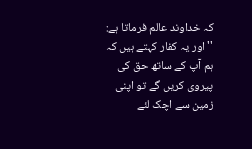کہ خداوند عالم فرماتا ہے: ''اور یہ کفار کہتے ہیں کہ ہم آپ کے ساتھ حق کی پیروی کریں گے تو اپنی زمین سے اچک لئے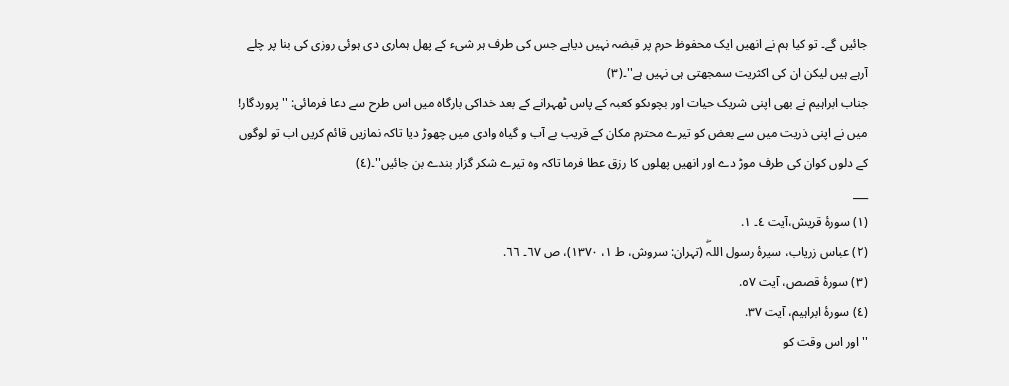جائیں گے۔ تو کیا ہم نے انھیں ایک محفوظ حرم پر قبضہ نہیں دیاہے جس کی طرف ہر شیء کے پھل ہماری دی ہوئی روزی کی بنا پر چلے آرہے ہیں لیکن ان کی اکثریت سمجھتی ہی نہیں ہے''۔(٣)
جناب ابراہیم نے بھی اپنی شریک حیات اور بچوںکو کعبہ کے پاس ٹھہرانے کے بعد خداکی بارگاہ میں اس طرح سے دعا فرمائی: ''پروردگار! میں نے اپنی ذریت میں سے بعض کو تیرے محترم مکان کے قریب بے آب و گیاہ وادی میں چھوڑ دیا تاکہ نمازیں قائم کریں اب تو لوگوں کے دلوں کوان کی طرف موڑ دے اور انھیں پھلوں کا رزق عطا فرما تاکہ وہ تیرے شکر گزار بندے بن جائیں''۔(٤)
___
(١) سورۂ قریش،آیت ٤۔ ١.
(٢) عباس زریاب، سیرۂ رسول اللہۖ (تہران: سروش، ط ١، ١٣٧٠)، ص ٦٧۔ ٦٦.
(٣) سورۂ قصص، آیت ٥٧.
(٤) سورۂ ابراہیم، آیت ٣٧.
''اور اس وقت کو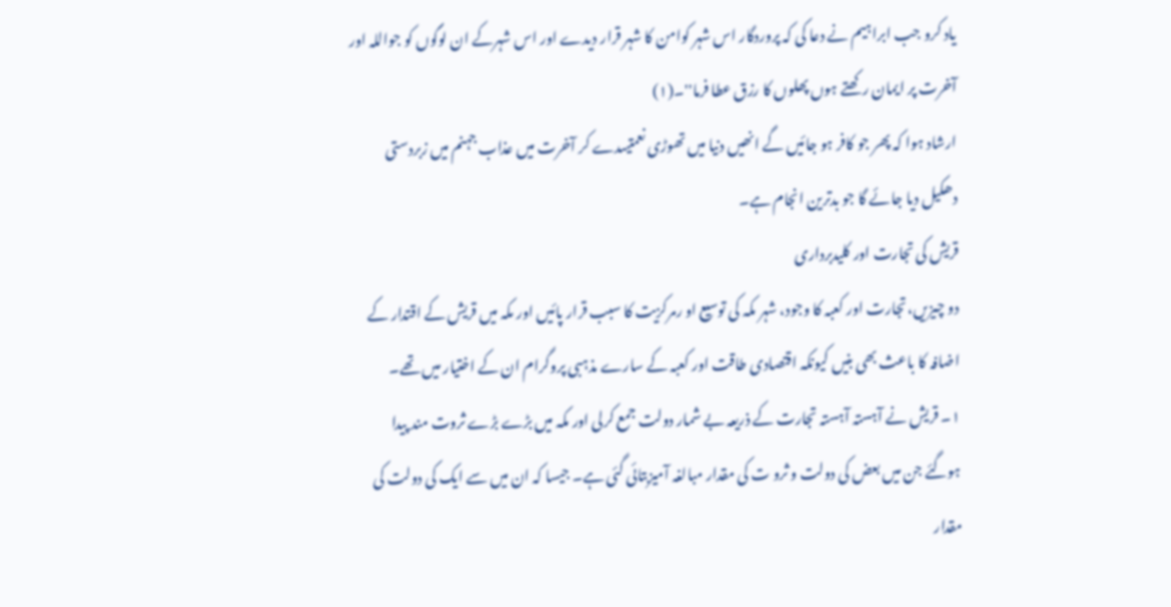یاد کرو جب ابراہیم نے دعا کی کہ پروردگار اس شہر کوامن کا شہر قرار دیدے اور اس شہرکے ان لوگوں کو جواللہ اور آخرت پر ایمان رکھتے ہوں پھلوں کا رزق عطا فرما''۔(١)
ارشاد ہوا کہ پھر جو کافر ہو جائیں گے انھیں دنیا میں تھوڑی نعمتیںدے کر آخرت میں عذاب جہنم میں زبردستی دھکیل دیا جائے گا جو بدترین انجام ہے۔
قریش کی تجارت اور کلیدبرداری
دو چیزیں،تجارت اور کعبہ کا وجود، شہر مکہ کی توسیع او رمرکزیت کا سبب قرار پائیں اور مکہ میں قریش کے اقتدار کے اضافہ کا باعث بھی بنیں کیونکہ اقتصادی طاقت اور کعبہ کے سارے مذہبی پروگرام ان کے اختیار میں تھے۔
١۔ قریش نے آہستہ آہستہ تجارت کے ذریعہ بے شمار دولت جمع کرلی اور مکہ میں بڑے بڑے ثروت مند پیدا ہوگئے جن میں بعض کی دولت و ثرو ت کی مقدار مبالغہ آمیزبتائی گئی ہے۔ جیسا کہ ان میں سے ایک کی دولت کی مقدار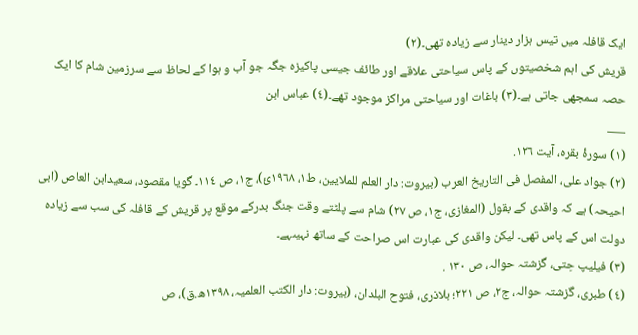ایک قافلہ میں تیس ہزار دینار سے زیادہ تھی۔(٢)
قریش کی اہم شخصیتوں کے پاس سیاحتی علاقے اور طائف جیسی پاکیزہ جگہ جو آب و ہوا کے لحاظ سے سرزمین شام کا ایک حصہ سمجھی جاتی ہے۔(٣) باغات اور سیاحتی مراکز موجود تھے۔(٤) عباس ابن
___
(١) سورۂ بقرہ، آیت ١٢٦.
(٢) جواد علی، المفصل فی التاریخ العرب (بیروت: دار العلم للملایین، ط١، ١٩٦٨ئ)، ج١، ص ١١٤۔ گویا مقصود، سعیدابن العاص (ابی احیحہ) ہے کہ واقدی کے بقول (المغازی، ج١، ص ٢٧) شام سے پلٹتے وقت جنگ بدرکے موقع پر قریش کے قافلہ کی سب سے زیادہ دولت اس کے پاس تھی۔ لیکن واقدی کی عبارت اس صراحت کے ساتھ نہیںہے۔
(٣) فیلیپ حِتی، گزشتہ حوالہ، ص ١٣٠ .
(٤) طبری، گزشتہ حوالہ، ج٢، ص ٢٢١؛ بلاذری، فتوح البلدان، (بیروت: دار الکتب العلمیہ، ١٣٩٨ھ.ق)، ص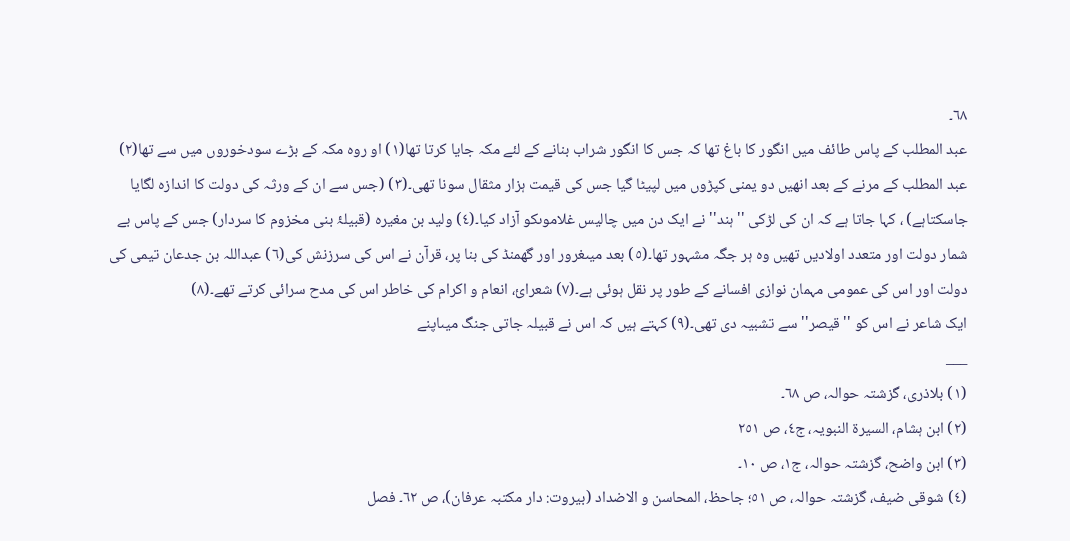٦٨۔
عبد المطلب کے پاس طائف میں انگور کا باغ تھا کہ جس کا انگور شراب بنانے کے لئے مکہ جایا کرتا تھا(١) او روہ مکہ کے بڑے سودخوروں میں سے تھا(٢) عبد المطلب کے مرنے کے بعد انھیں دو یمنی کپڑوں میں لپیٹا گیا جس کی قیمت ہزار مثقال سونا تھی۔(٣) (جس سے ان کے ورثہ کی دولت کا اندازہ لگایا جاسکتاہے) ، کہا جاتا ہے کہ ان کی لڑکی ''ہند'' نے ایک دن میں چالیس غلاموںکو آزاد کیا۔(٤) ولید بن مغیرہ (قبیلۂ بنی مخزوم کا سردار) جس کے پاس بے شمار دولت اور متعدد اولادیں تھیں وہ ہر جگہ مشہور تھا۔(٥) بعد میںغرور اور گھمنڈ کی بنا پر، قرآن نے اس کی سرزنش کی(٦) عبداللہ بن جدعان تیمی کی دولت اور اس کی عمومی مہمان نوازی افسانے کے طور پر نقل ہوئی ہے۔(٧) شعرائ، انعام و اکرام کی خاطر اس کی مدح سرائی کرتے تھے۔(٨)
ایک شاعر نے اس کو ''قیصر'' سے تشبیہ دی تھی۔(٩) کہتے ہیں کہ اس نے قبیلہ جاتی جنگ میںاپنے
___
(١) بلاذری، گزشتہ حوالہ، ص ٦٨۔
(٢) ابن ہشام، السیرة النبویہ، ج٤، ص ٢٥١
(٣) ابن واضح، گزشتہ حوالہ، ج١، ص ١٠۔
(٤) شوقی ضیف، گزشتہ حوالہ، ص ٥١؛ جاحظ، المحاسن و الاضداد (بیروت: دار مکتبہ عرفان)، ص ٦٢۔ فصل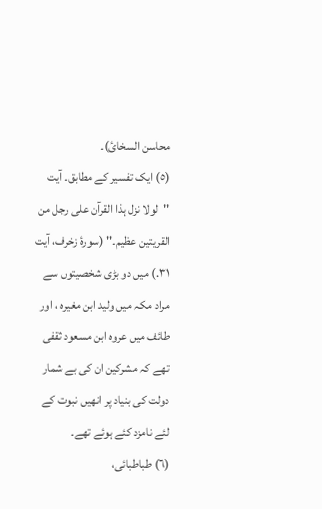محاسن السخائ)۔
(٥) ایک تفسیر کے مطابق۔ آیت ''لولا نزل ہذا القرآن علی رجل من القریتین عظیم۔'' (سورۂ زخرف، آیت ٣١.) میں دو بڑی شخصیتوں سے مراد مکہ میں ولید ابن مغیرہ ، اور طائف میں عروہ ابن مسعود ثقفی تھے کہ مشرکین ان کی بے شمار دولت کی بنیاد پر انھیں نبوت کے لئے نامزد کئے ہوئے تھے۔
(٦) طباطبائی،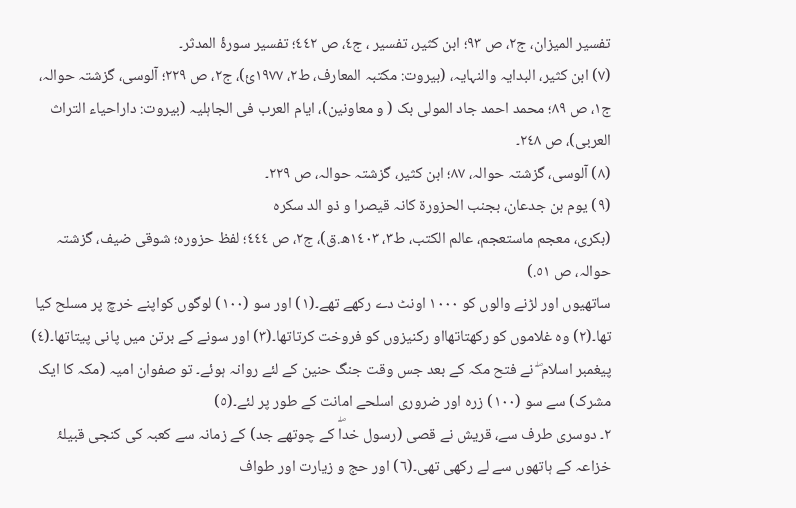تفسیر المیزان، ج٢، ص ٩٣؛ ابن کثیر، تفسیر ، ج٤، ص ٤٤٢؛ تفسیر سورۂ المدثر۔
(٧) ابن کثیر، البدایہ والنہایہ، (بیروت: مکتبہ المعارف، ط٢، ١٩٧٧ئ)، ج٢، ص ٢٢٩؛ آلوسی، گزشتہ حوالہ، ج١، ص ٨٩؛ محمد احمد جاد المولی بک ( و معاونین)، ایام العرب فی الجاہلیہ (بیروت: داراحیاء التراث العربی)، ص ٢٤٨۔
(٨) آلوسی، گزشتہ حوالہ، ٨٧؛ ابن کثیر، گزشتہ حوالہ، ص ٢٢٩۔
(٩) یوم بن جدعان، بجنب الحزورة کانہ قیصرا و ذو الد سکرہ
(بکری، معجم ماستعجم، عالم الکتب، ط٣، ١٤٠٣ھ.ق)، ج٢، ص ٤٤٤؛ لفظ حزورہ؛ شوقی ضیف، گزشتہ حوالہ، ص ٥١.)
ساتھیوں اور لڑنے والوں کو ١٠٠٠ اونٹ دے رکھے تھے۔(١) اور سو (١٠٠) لوگوں کواپنے خرچ پر مسلح کیا تھا۔(٢) وہ غلاموں کو رکھتاتھااو رکنیزوں کو فروخت کرتاتھا۔(٣) اور سونے کے برتن میں پانی پیتاتھا۔(٤) پیغمبر اسلام ۖ نے فتح مکہ کے بعد جس وقت جنگ حنین کے لئے روانہ ہوئے۔ تو صفوان امیہ (مکہ کا ایک مشرک) سے سو (١٠٠) زرہ اور ضروری اسلحے امانت کے طور پر لئے۔(٥)
٢۔ دوسری طرف سے، قریش نے قصی (رسول خداۖ کے چوتھے جد) کے زمانہ سے کعبہ کی کنجی قبیلۂ خزاعہ کے ہاتھوں سے لے رکھی تھی۔(٦) اور حج و زیارت اور طواف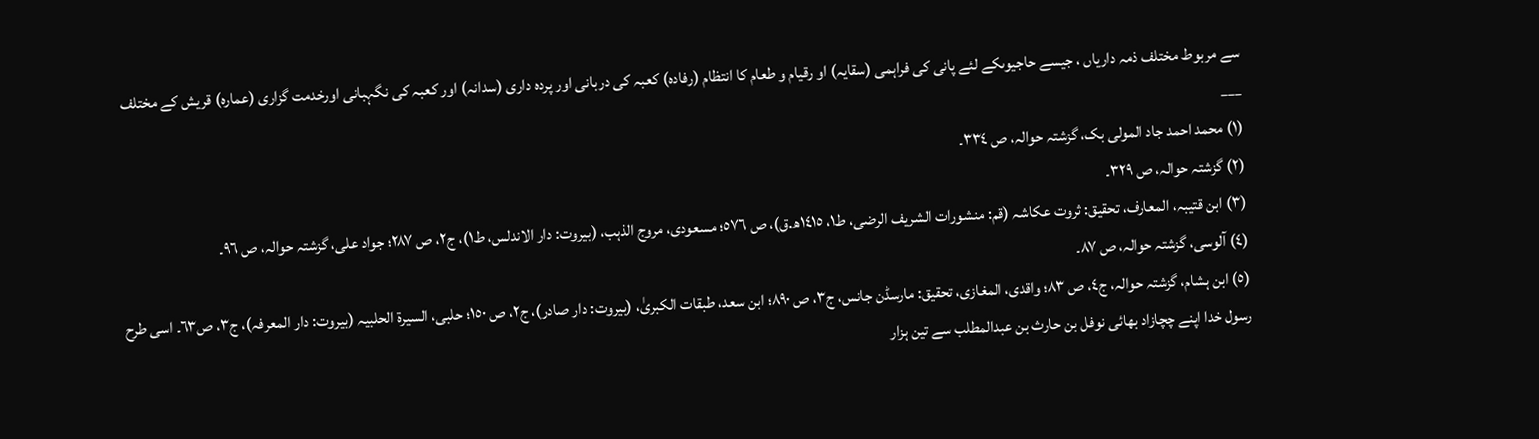سے مربوط مختلف ذمہ داریاں ، جیسے حاجیوںکے لئے پانی کی فراہمی (سقایہ) او رقیام و طعام کا انتظام (رفادہ) کعبہ کی دربانی اور پردہ داری (سدانہ) اور کعبہ کی نگہبانی اورخدمت گزاری (عمارہ) قریش کے مختلف
___
(١) محمد احمد جاد المولی بک، گزشتہ حوالہ، ص ٣٣٤۔
(٢) گزشتہ حوالہ، ص ٣٢٩۔
(٣) ابن قتیبہ، المعارف، تحقیق: ثروت عکاشہ (قم: منشورات الشریف الرضی، ط١، ١٤١٥ھ.ق)، ص ٥٧٦؛ مسعودی، مروج الذہب، (بیروت: دار الاندلس، ط١)، ج٢، ص ٢٨٧؛ جواد علی، گزشتہ حوالہ، ص ٩٦۔
(٤) آلوسی، گزشتہ حوالہ، ص ٨٧۔
(٥) ابن ہشام، گزشتہ حوالہ، ج٤، ص ٨٣؛ واقدی، المغازی، تحقیق: مارسڈن جانس، ج٣، ص ٨٩٠؛ ابن سعد، طبقات الکبریٰ، (بیروت: دار صادر)، ج٢، ص ١٥٠؛ حلبی، السیرة الحلبیہ (بیروت: دار المعرفہ)، ج٣، ص٦٣۔ اسی طرح رسول خدا اپنے چچازاد بھائی نوفل بن حارث بن عبدالمطلب سے تین ہزار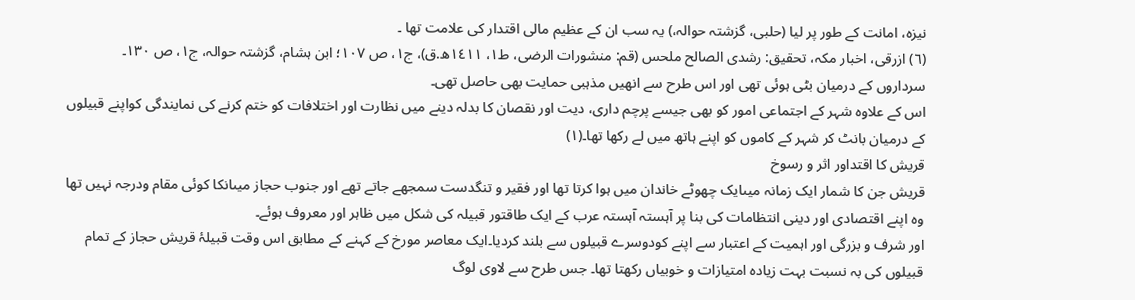نیزہ، امانت کے طور پر لیا (حلبی، گزشتہ حوالہ،) یہ سب ان کے عظیم مالی اقتدار کی علامت تھا ۔
(٦) ازرقی، اخبار مکہ، تحقیق: رشدی الصالح ملحس (قم: منشورات الرضی، ط١، ١٤١١ھ.ق)، ج١، ص ١٠٧؛ ابن ہشام، گزشتہ حوالہ، ج١، ص ١٣٠۔
سرداروں کے درمیان بٹی ہوئی تھی اور اس طرح سے انھیں مذہبی حمایت بھی حاصل تھی۔
اس کے علاوہ شہر کے اجتماعی امور کو بھی جیسے پرچم داری، دیت اور نقصان کا بدلہ دینے میں نظارت اور اختلافات کو ختم کرنے کی نمایندگی کواپنے قبیلوں کے درمیان بانٹ کر شہر کے کاموں کو اپنے ہاتھ میں لے رکھا تھا۔(١)
قریش کا اقتداور اثر و رسوخ
قریش جن کا شمار ایک زمانہ میںایک چھوٹے خاندان میں ہوا کرتا تھا اور فقیر و تنگدست سمجھے جاتے تھے اور جنوب حجاز میںانکا کوئی مقام ودرجہ نہیں تھا وہ اپنے اقتصادی اور دینی انتظامات کی بنا پر آہستہ آہستہ عرب کے ایک طاقتور قبیلہ کی شکل میں ظاہر اور معروف ہوئے۔
اور شرف و بزرگی اور اہمیت کے اعتبار سے اپنے کودوسرے قبیلوں سے بلند کردیا۔ایک معاصر مورخ کے کہنے کے مطابق اس وقت قبیلۂ قریش حجاز کے تمام قبیلوں کی بہ نسبت بہت زیادہ امتیازات و خوبیاں رکھتا تھا۔ جس طرح سے لاوی لوگ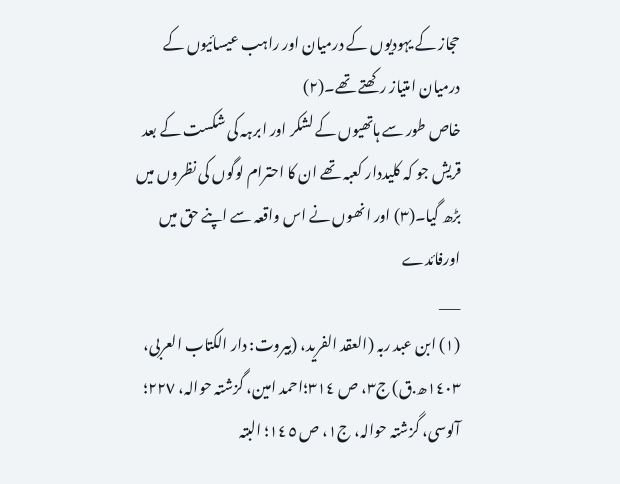حجاز کے یہودیوں کے درمیان اور راہب عیسائیوں کے درمیان امتیاز رکھتے تھے۔(٢)
خاص طور سے ہاتھیوں کے لشکر اور ابرہہ کی شکست کے بعد قریش جو کہ کلیددار کعبہ تھے ان کا احترام لوگوں کی نظروں میں بڑھ گیا۔(٣) اور انھوں نے اس واقعہ سے اپنے حق میں اورفائدے
___
(١) ابن عبد ربہ (العقد الفرید، (بیروت: دار الکتاب العربی، ١٤٠٣ھ.ق) ج٣، ص ٣١٤؛احمد امین، گزشتہ حوالہ، ٢٢٧؛ آلوسی، گزشتہ حوالہ، ج١، ص ١٤٥؛ البتہ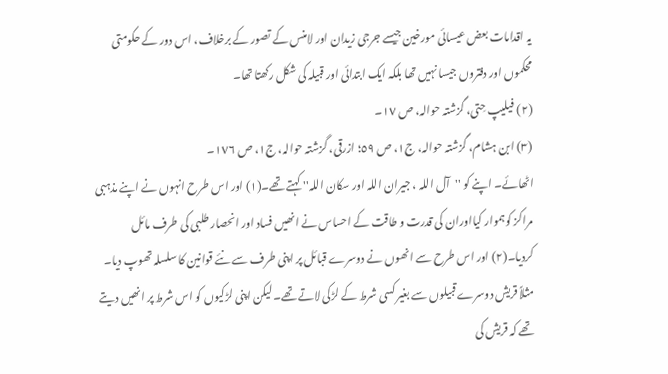یہ اقدامات بعض عیسائی مورخین جیسے جرجی زیدان اور لامنس کے تصور کے برخلاف، اس دور کے حکومتی محکموں اور دفتروں جیسا نہیں تھا بلکہ ایک ابتدائی اور قبیلہ کی شکل رکھتا تھا۔
(٢) فیلیپ حِتی، گزشتہ حوالہ، ص ١٧۔
(٣) ابن ہشام، گزشتہ حوالہ، ج١، ص ٥٩؛ ازرقی، گزشتہ حوالہ، ج١، ص ١٧٦۔
اٹھائے۔ اپنے کو ''آل اللہ ، جیران اللہ اور سکان اللہ'' کہتے تھے۔(١) اور اس طرح انہوں نے اپنے مذہبی مراکز کوہموار کیااوران کی قدرت و طاقت کے احساس نے انھیں فساد اور انحصار طلبی کی طرف مائل کردیا۔(٢) اور اس طرح سے انھوں نے دوسرے قبائل پر اپنی طرف سے نئے قوانین کا سلسلہ تھوپ دیا۔ مثلاً قریش دوسرے قبیلوں سے بغیر کسی شرط کے لڑکی لاتے تھے۔ لیکن اپنی لڑکیوں کو اس شرط پر انھیں دیتے تھے کہ قریش کی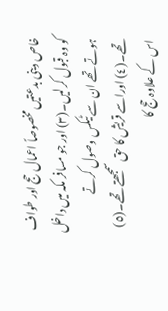خاص دینی بدعتیں مخصوصاً اعمال حج اور طواف کو وہ قبول کرلیں۔(٣) اور جو مسافر مکہ میں داخل ہوتے تھے ان سے ٹیکس وصول کرتے تھے۔(٤) اوراسے قریش کا حق سمجھتے تھے۔(٥) اس کے علاوہ حج کا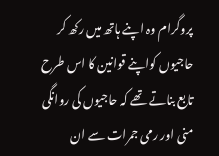پروگرام وہ اپنے ہاتھ میں رکھ کر حاجیوں کواپنے قوانین کا اس طرح تابع بناتے تھے کہ حاجیوں کی روانگی منی اور رمی جمرات سے ان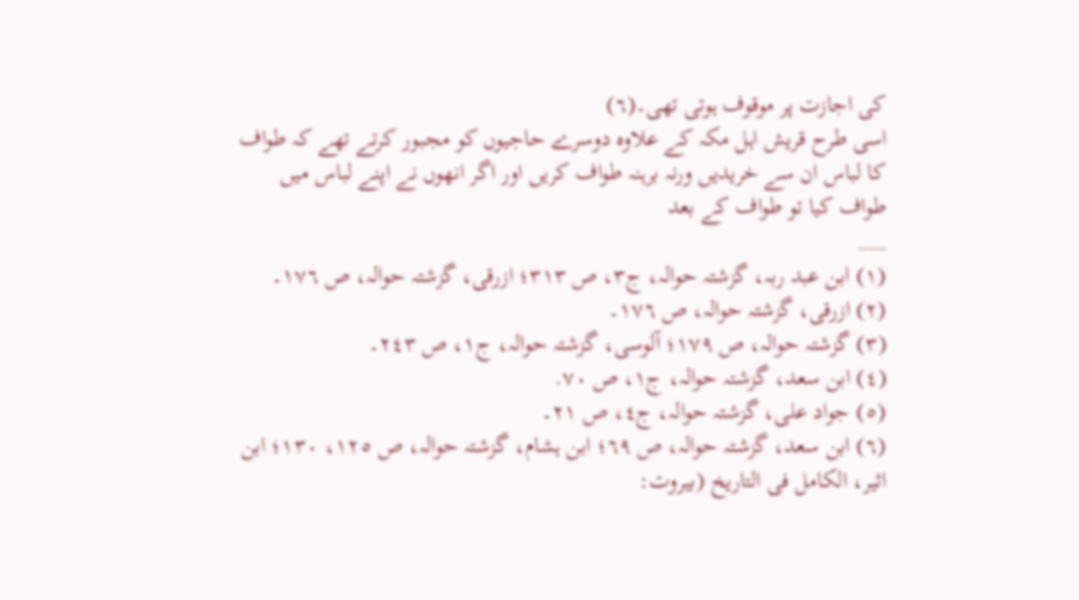کی اجازت پر موقوف ہوتی تھی۔(٦)
اسی طرح قریش اہل مکہ کے علاوہ دوسرے حاجیوں کو مجبور کرتے تھے کہ طواف کا لباس ان سے خریدیں ورنہ برہنہ طواف کریں اور اگر انھوں نے اپنے لباس میں طواف کیا تو طواف کے بعد
___
(١) ابن عبد ربہ، گزشتہ حوالہ، ج٣، ص ٣١٣؛ ازرقی، گزشتہ حوالہ، ص ١٧٦۔
(٢) ازرقی، گزشتہ حوالہ، ص ١٧٦۔
(٣) گزشتہ حوالہ، ص ١٧٩؛ آلوسی، گزشتہ حوالہ، ج١، ص ٢٤٣۔
(٤) ابن سعد، گزشتہ حوالہ، ج١، ص ٧٠.
(٥) جواد علی، گزشتہ حوالہ، ج٤، ص ٢١۔
(٦) ابن سعد، گزشتہ حوالہ، ص ٦٩؛ ابن ہشام، گزشتہ حوالہ، ص ١٢٥، ١٣٠؛ ابن اثیر، الکامل فی التاریخ (بیروت: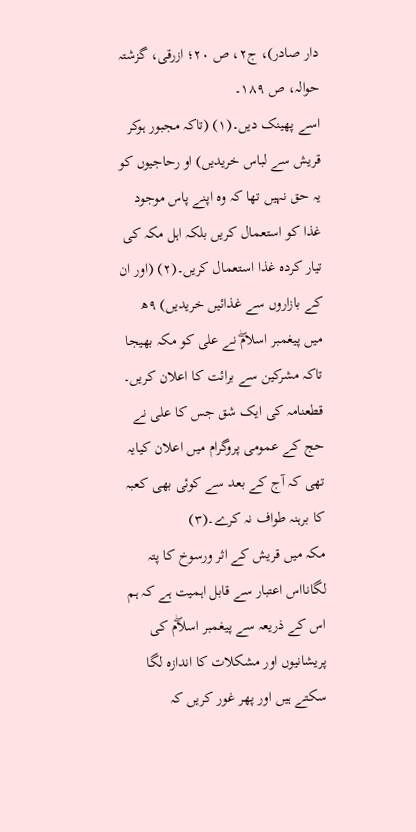دار صادر)، ج٢، ص ٢٠؛ ازرقی، گزشتہ حوالہ، ص ١٨٩۔
اسے پھینک دیں۔(١) (تاکہ مجبور ہوکر قریش سے لباس خریدیں) او رحاجیوں کو یہ حق نہیں تھا کہ وہ اپنے پاس موجود غذا کو استعمال کریں بلکہ اہل مکہ کی تیار کردہ غذا استعمال کریں۔(٢) (اور ان کے بازاروں سے غذائیں خریدیں) ٩ھ میں پیغمبر اسلامۖ نے علی کو مکہ بھیجا تاکہ مشرکین سے برائت کا اعلان کریں۔ قطعنامہ کی ایک شق جس کا علی نے حج کے عمومی پروگرام میں اعلان کیایہ تھی کہ آج کے بعد سے کوئی بھی کعبہ کا برہنہ طواف نہ کرے۔(٣)
مکہ میں قریش کے اثر ورسوخ کا پتہ لگانااس اعتبار سے قابل اہمیت ہے کہ ہم اس کے ذریعہ سے پیغمبر اسلاۖم کی پریشانیوں اور مشکلات کا اندازہ لگا سکتے ہیں اور پھر غور کریں کہ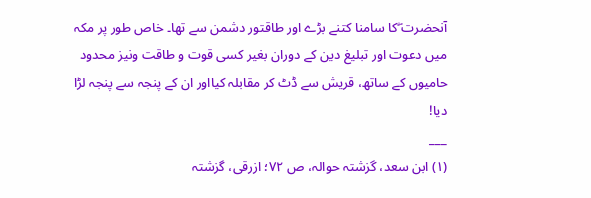آنحضرت ۖکا سامنا کتنے بڑے اور طاقتور دشمن سے تھا۔ خاص طور پر مکہ میں دعوت اور تبلیغ دین کے دوران بغیر کسی قوت و طاقت ونیز محدود حامیوں کے ساتھ، قریش سے ڈٹ کر مقابلہ کیااور ان کے پنجہ سے پنجہ لڑا دیا!
___
(١) ابن سعد، گزشتہ حوالہ، ص ٧٢؛ ازرقی، گزشتہ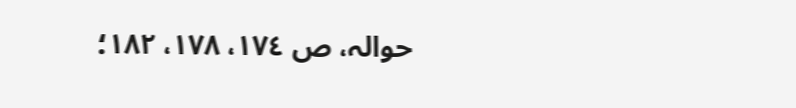حوالہ، ص ١٧٤، ١٧٨، ١٨٢؛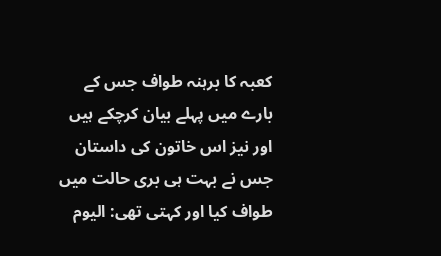کعبہ کا برہنہ طواف جس کے بارے میں پہلے بیان کرچکے ہیں اور نیز اس خاتون کی داستان جس نے بہت ہی بری حالت میں طواف کیا اور کہتی تھی: الیوم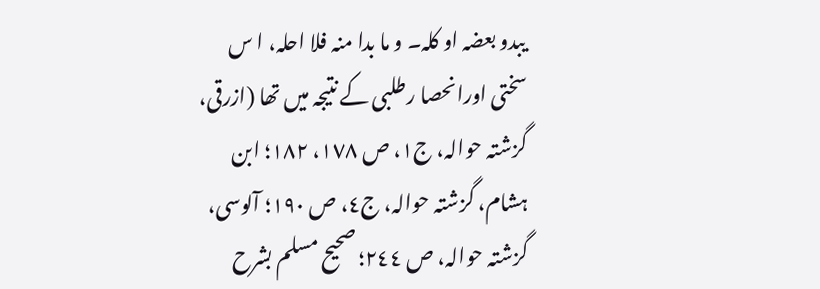یبدو بعضہ او کلہ۔ و ما بدا منہ فلا احلہ، ا س سختی اورانحصا رطلبی کے نتیجہ میں تھا (ازرقی، گزشتہ حوالہ، ج١، ص ١٧٨، ١٨٢؛ ابن ہشام، گزشتہ حوالہ، ج٤، ص ١٩٠؛ آلوسی، گزشتہ حوالہ، ص ٢٤٤؛ صحیح مسلم بشرح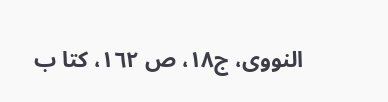النووی، ج١٨، ص ١٦٢، کتا ب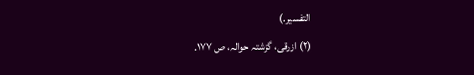التفسیر.)
(٢) ازرقی، گزشتہ حوالہ، ص ١٧٧.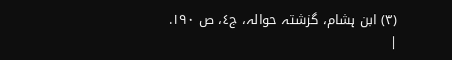(٣) ابن ہشام، گزشتہ حوالہ، ج٤، ص ١٩٠.
|